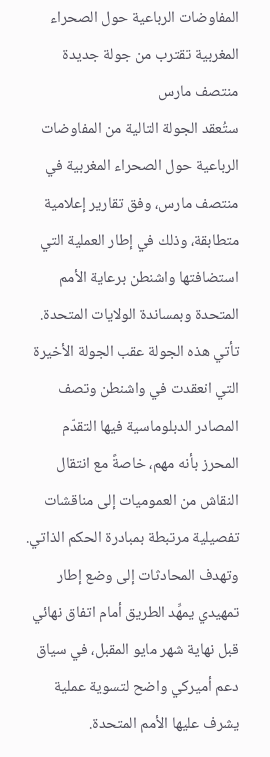المفاوضات الرباعية حول الصحراء المغربية تقترب من جولة جديدة منتصف مارس
ستُعقد الجولة التالية من المفاوضات الرباعية حول الصحراء المغربية في منتصف مارس، وفق تقارير إعلامية متطابقة، وذلك في إطار العملية التي استضافتها واشنطن برعاية الأمم المتحدة وبمساندة الولايات المتحدة.
تأتي هذه الجولة عقب الجولة الأخيرة التي انعقدت في واشنطن وتصف المصادر الدبلوماسية فيها التقدّم المحرز بأنه مهم، خاصةً مع انتقال النقاش من العموميات إلى مناقشات تفصيلية مرتبطة بمبادرة الحكم الذاتي.
وتهدف المحادثات إلى وضع إطار تمهيدي يمهِّد الطريق أمام اتفاق نهائي قبل نهاية شهر مايو المقبل، في سياق دعم أميركي واضح لتسوية عملية يشرف عليها الأمم المتحدة.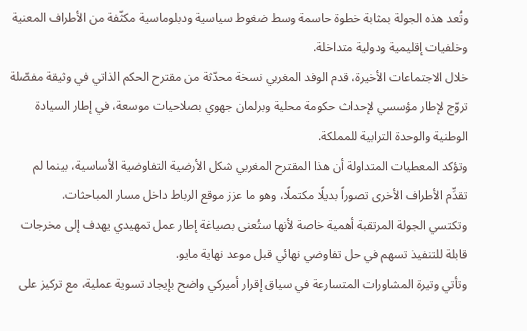وتُعد هذه الجولة بمثابة خطوة حاسمة وسط ضغوط سياسية ودبلوماسية مكثّفة من الأطراف المعنية وخلفيات إقليمية ودولية متداخلة.
خلال الاجتماعات الأخيرة، قدم الوفد المغربي نسخة محدّثة من مقترح الحكم الذاتي في وثيقة مفصّلة تروّج لإطار مؤسسي لإحداث حكومة محلية وبرلمان جهوي بصلاحيات موسعة، في إطار السيادة الوطنية والوحدة الترابية للمملكة.
وتؤكد المعطيات المتداولة أن هذا المقترح المغربي شكل الأرضية التفاوضية الأساسية، بينما لم تقدِّم الأطراف الأخرى تصوراً بديلًا مكتملًا، وهو ما عزز موقع الرباط داخل مسار المباحثات.
وتكتسي الجولة المرتقبة أهمية خاصة لأنها ستُعنى بصياغة إطار عمل تمهيدي يهدف إلى مخرجات قابلة للتنفيذ تسهم في حل تفاوضي نهائي قبل موعد نهاية مايو.
وتأتي وتيرة المشاورات المتسارعة في سياق إقرار أميركي واضح بإيجاد تسوية عملية، مع تركيز على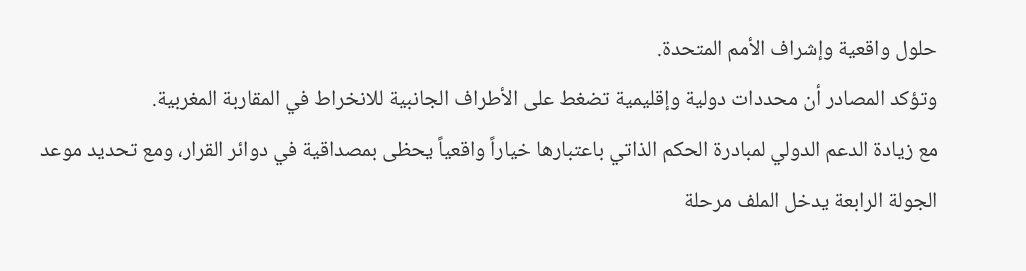حلول واقعية وإشراف الأمم المتحدة.
وتؤكد المصادر أن محددات دولية وإقليمية تضغط على الأطراف الجانبية للانخراط في المقاربة المغربية.
مع زيادة الدعم الدولي لمبادرة الحكم الذاتي باعتبارها خياراً واقعياً يحظى بمصداقية في دوائر القرار، ومع تحديد موعد الجولة الرابعة يدخل الملف مرحلة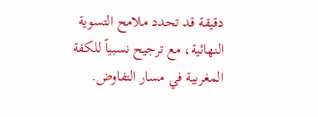دقيقة قد تحدد ملامح التسوية النهائية، مع ترجيح نسبياً للكفة المغربية في مسار التفاوض.